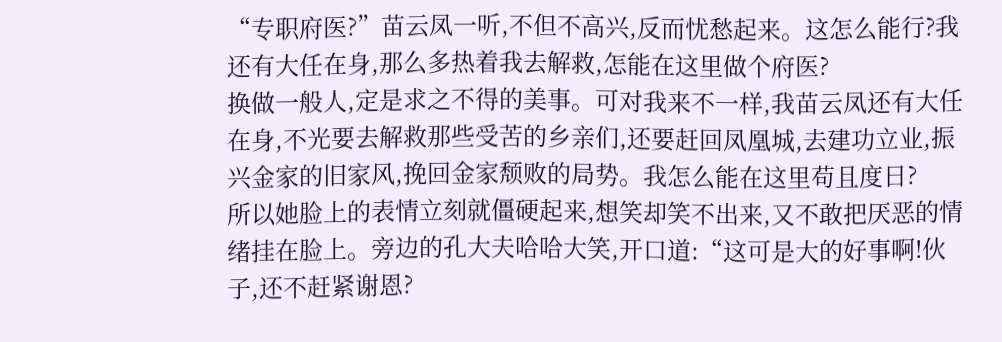“专职府医?”苗云凤一听,不但不高兴,反而忧愁起来。这怎么能行?我还有大任在身,那么多热着我去解救,怎能在这里做个府医?
换做一般人,定是求之不得的美事。可对我来不一样,我苗云凤还有大任在身,不光要去解救那些受苦的乡亲们,还要赶回凤凰城,去建功立业,振兴金家的旧家风,挽回金家颓败的局势。我怎么能在这里苟且度日?
所以她脸上的表情立刻就僵硬起来,想笑却笑不出来,又不敢把厌恶的情绪挂在脸上。旁边的孔大夫哈哈大笑,开口道:“这可是大的好事啊!伙子,还不赶紧谢恩?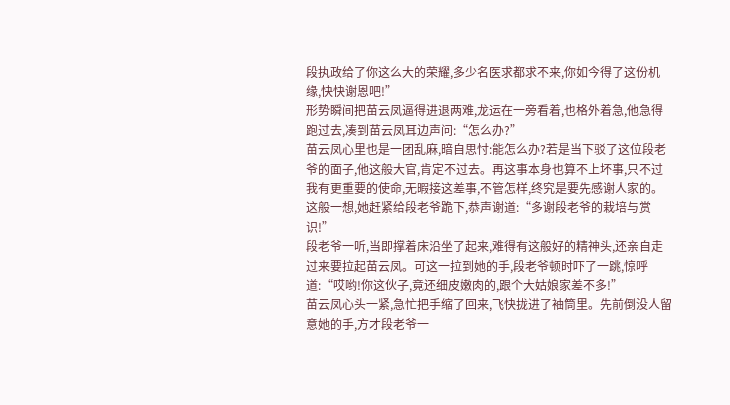段执政给了你这么大的荣耀,多少名医求都求不来,你如今得了这份机缘,快快谢恩吧!”
形势瞬间把苗云凤逼得进退两难,龙运在一旁看着,也格外着急,他急得跑过去,凑到苗云凤耳边声问:“怎么办?”
苗云凤心里也是一团乱麻,暗自思忖:能怎么办?若是当下驳了这位段老爷的面子,他这般大官,肯定不过去。再这事本身也算不上坏事,只不过我有更重要的使命,无暇接这差事,不管怎样,终究是要先感谢人家的。
这般一想,她赶紧给段老爷跪下,恭声谢道:“多谢段老爷的栽培与赏识!”
段老爷一听,当即撑着床沿坐了起来,难得有这般好的精神头,还亲自走过来要拉起苗云凤。可这一拉到她的手,段老爷顿时吓了一跳,惊呼道:“哎哟!你这伙子,竟还细皮嫩肉的,跟个大姑娘家差不多!”
苗云凤心头一紧,急忙把手缩了回来,飞快拢进了袖筒里。先前倒没人留意她的手,方才段老爷一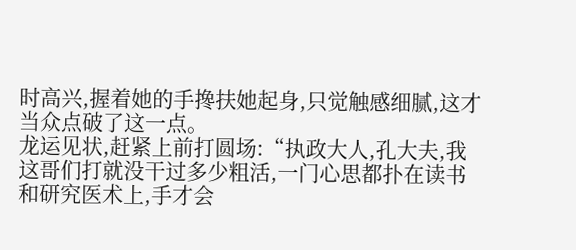时高兴,握着她的手搀扶她起身,只觉触感细腻,这才当众点破了这一点。
龙运见状,赶紧上前打圆场:“执政大人,孔大夫,我这哥们打就没干过多少粗活,一门心思都扑在读书和研究医术上,手才会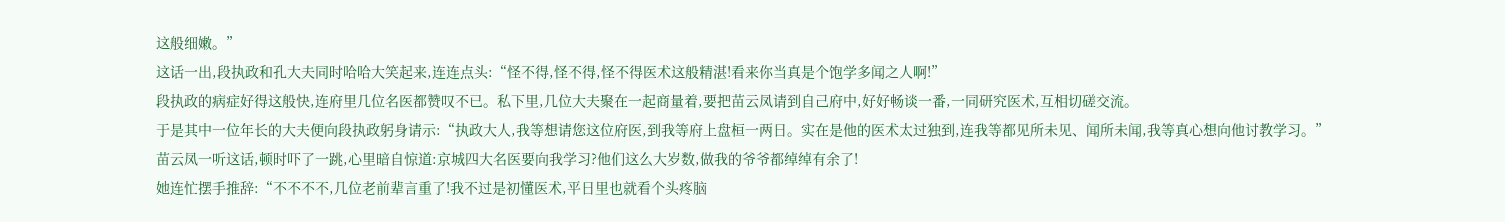这般细嫩。”
这话一出,段执政和孔大夫同时哈哈大笑起来,连连点头:“怪不得,怪不得,怪不得医术这般精湛!看来你当真是个饱学多闻之人啊!”
段执政的病症好得这般快,连府里几位名医都赞叹不已。私下里,几位大夫聚在一起商量着,要把苗云凤请到自己府中,好好畅谈一番,一同研究医术,互相切磋交流。
于是其中一位年长的大夫便向段执政躬身请示:“执政大人,我等想请您这位府医,到我等府上盘桓一两日。实在是他的医术太过独到,连我等都见所未见、闻所未闻,我等真心想向他讨教学习。”
苗云凤一听这话,顿时吓了一跳,心里暗自惊道:京城四大名医要向我学习?他们这么大岁数,做我的爷爷都绰绰有余了!
她连忙摆手推辞:“不不不不,几位老前辈言重了!我不过是初懂医术,平日里也就看个头疼脑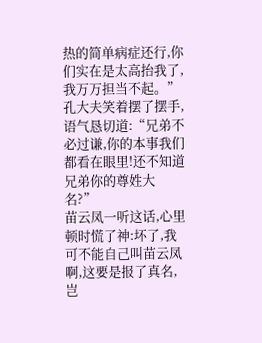热的简单病症还行,你们实在是太高抬我了,我万万担当不起。”
孔大夫笑着摆了摆手,语气恳切道:“兄弟不必过谦,你的本事我们都看在眼里!还不知道兄弟你的尊姓大名?”
苗云凤一听这话,心里顿时慌了神:坏了,我可不能自己叫苗云凤啊,这要是报了真名,岂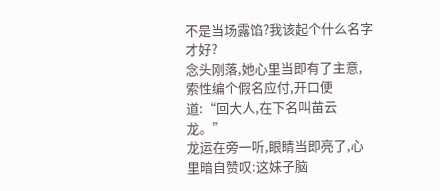不是当场露馅?我该起个什么名字才好?
念头刚落,她心里当即有了主意,索性编个假名应付,开口便道:“回大人,在下名叫苗云龙。”
龙运在旁一听,眼睛当即亮了,心里暗自赞叹:这妹子脑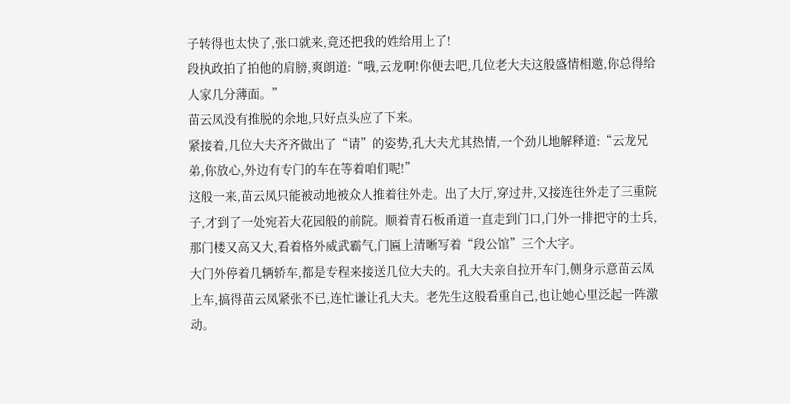子转得也太快了,张口就来,竟还把我的姓给用上了!
段执政拍了拍他的肩膀,爽朗道:“哦,云龙啊!你便去吧,几位老大夫这般盛情相邀,你总得给人家几分薄面。”
苗云凤没有推脱的余地,只好点头应了下来。
紧接着,几位大夫齐齐做出了“请”的姿势,孔大夫尤其热情,一个劲儿地解释道:“云龙兄弟,你放心,外边有专门的车在等着咱们呢!”
这般一来,苗云凤只能被动地被众人推着往外走。出了大厅,穿过井,又接连往外走了三重院子,才到了一处宛若大花园般的前院。顺着青石板甬道一直走到门口,门外一排把守的士兵,那门楼又高又大,看着格外威武霸气,门匾上清晰写着“段公馆”三个大字。
大门外停着几辆轿车,都是专程来接送几位大夫的。孔大夫亲自拉开车门,侧身示意苗云凤上车,搞得苗云凤紧张不已,连忙谦让孔大夫。老先生这般看重自己,也让她心里泛起一阵激动。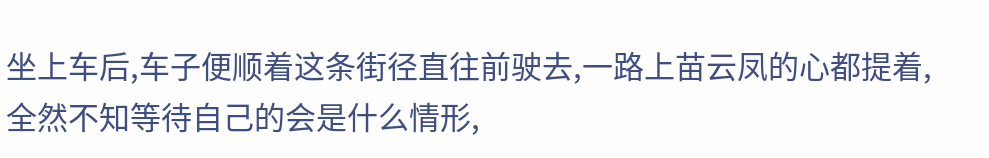坐上车后,车子便顺着这条街径直往前驶去,一路上苗云凤的心都提着,全然不知等待自己的会是什么情形,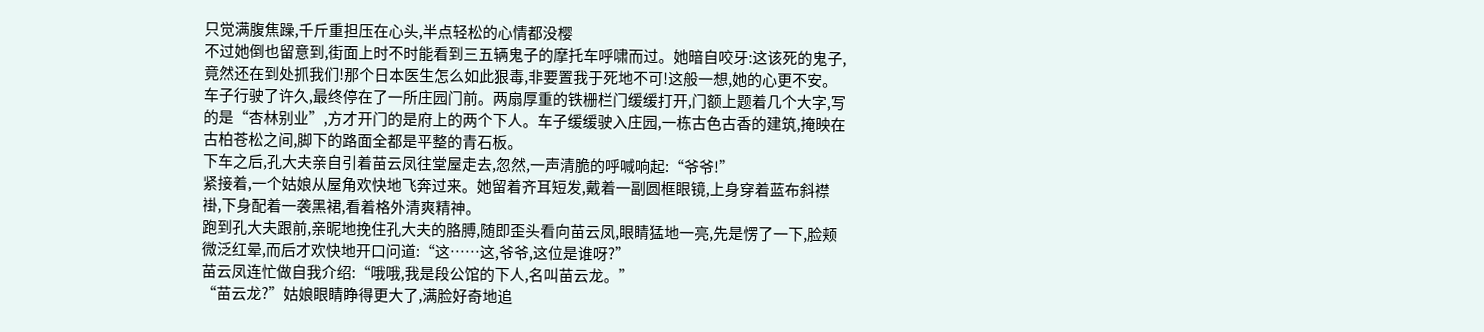只觉满腹焦躁,千斤重担压在心头,半点轻松的心情都没樱
不过她倒也留意到,街面上时不时能看到三五辆鬼子的摩托车呼啸而过。她暗自咬牙:这该死的鬼子,竟然还在到处抓我们!那个日本医生怎么如此狠毒,非要置我于死地不可!这般一想,她的心更不安。
车子行驶了许久,最终停在了一所庄园门前。两扇厚重的铁栅栏门缓缓打开,门额上题着几个大字,写的是“杏林别业”,方才开门的是府上的两个下人。车子缓缓驶入庄园,一栋古色古香的建筑,掩映在古柏苍松之间,脚下的路面全都是平整的青石板。
下车之后,孔大夫亲自引着苗云凤往堂屋走去,忽然,一声清脆的呼喊响起:“爷爷!”
紧接着,一个姑娘从屋角欢快地飞奔过来。她留着齐耳短发,戴着一副圆框眼镜,上身穿着蓝布斜襟褂,下身配着一袭黑裙,看着格外清爽精神。
跑到孔大夫跟前,亲昵地挽住孔大夫的胳膊,随即歪头看向苗云凤,眼睛猛地一亮,先是愣了一下,脸颊微泛红晕,而后才欢快地开口问道:“这……这,爷爷,这位是谁呀?”
苗云凤连忙做自我介绍:“哦哦,我是段公馆的下人,名叫苗云龙。”
“苗云龙?”姑娘眼睛睁得更大了,满脸好奇地追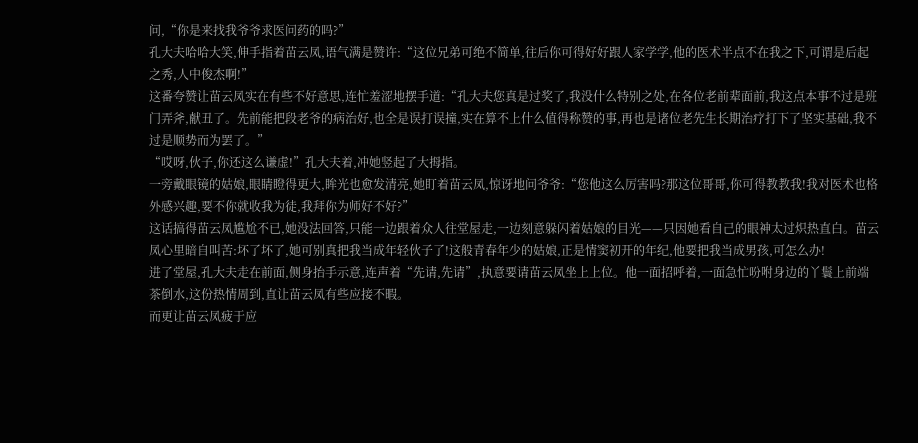问,“你是来找我爷爷求医问药的吗?”
孔大夫哈哈大笑,伸手指着苗云凤,语气满是赞许:“这位兄弟可绝不简单,往后你可得好好跟人家学学,他的医术半点不在我之下,可谓是后起之秀,人中俊杰啊!”
这番夸赞让苗云凤实在有些不好意思,连忙羞涩地摆手道:“孔大夫您真是过奖了,我没什么特别之处,在各位老前辈面前,我这点本事不过是班门弄斧,献丑了。先前能把段老爷的病治好,也全是误打误撞,实在算不上什么值得称赞的事,再也是诸位老先生长期治疗打下了坚实基础,我不过是顺势而为罢了。”
“哎呀,伙子,你还这么谦虚!”孔大夫着,冲她竖起了大拇指。
一旁戴眼镜的姑娘,眼睛瞪得更大,眸光也愈发清亮,她盯着苗云凤,惊讶地问爷爷:“您他这么厉害吗?那这位哥哥,你可得教教我!我对医术也格外感兴趣,要不你就收我为徒,我拜你为师好不好?”
这话搞得苗云凤尴尬不已,她没法回答,只能一边跟着众人往堂屋走,一边刻意躲闪着姑娘的目光——只因她看自己的眼神太过炽热直白。苗云凤心里暗自叫苦:坏了坏了,她可别真把我当成年轻伙子了!这般青春年少的姑娘,正是情窦初开的年纪,他要把我当成男孩,可怎么办!
进了堂屋,孔大夫走在前面,侧身抬手示意,连声着“先请,先请”,执意要请苗云凤坐上上位。他一面招呼着,一面急忙吩咐身边的丫鬟上前端茶倒水,这份热情周到,直让苗云凤有些应接不暇。
而更让苗云凤疲于应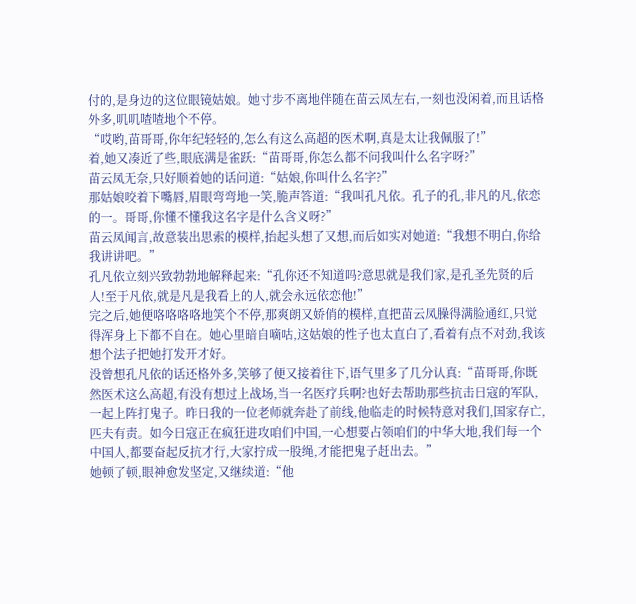付的,是身边的这位眼镜姑娘。她寸步不离地伴随在苗云凤左右,一刻也没闲着,而且话格外多,叽叽喳喳地个不停。
“哎哟,苗哥哥,你年纪轻轻的,怎么有这么高超的医术啊,真是太让我佩服了!”
着,她又凑近了些,眼底满是雀跃:“苗哥哥,你怎么都不问我叫什么名字呀?”
苗云凤无奈,只好顺着她的话问道:“姑娘,你叫什么名字?”
那姑娘咬着下嘴唇,眉眼弯弯地一笑,脆声答道:“我叫孔凡依。孔子的孔,非凡的凡,依恋的一。哥哥,你懂不懂我这名字是什么含义呀?”
苗云凤闻言,故意装出思索的模样,抬起头想了又想,而后如实对她道:“我想不明白,你给我讲讲吧。”
孔凡依立刻兴致勃勃地解释起来:“孔你还不知道吗?意思就是我们家,是孔圣先贤的后人!至于凡依,就是凡是我看上的人,就会永远依恋他!”
完之后,她便咯咯咯咯地笑个不停,那爽朗又娇俏的模样,直把苗云凤臊得满脸通红,只觉得浑身上下都不自在。她心里暗自嘀咕,这姑娘的性子也太直白了,看着有点不对劲,我该想个法子把她打发开才好。
没曾想孔凡依的话还格外多,笑够了便又接着往下,语气里多了几分认真:“苗哥哥,你既然医术这么高超,有没有想过上战场,当一名医疗兵啊?也好去帮助那些抗击日寇的军队,一起上阵打鬼子。昨日我的一位老师就奔赴了前线,他临走的时候特意对我们,国家存亡,匹夫有责。如今日寇正在疯狂进攻咱们中国,一心想要占领咱们的中华大地,我们每一个中国人,都要奋起反抗才行,大家拧成一股绳,才能把鬼子赶出去。”
她顿了顿,眼神愈发坚定,又继续道:“他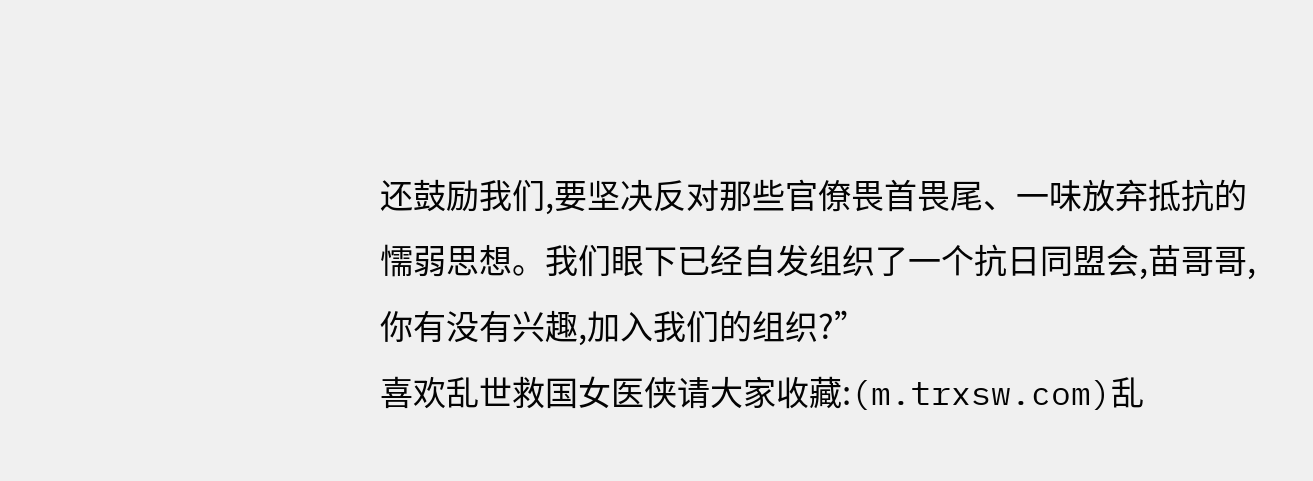还鼓励我们,要坚决反对那些官僚畏首畏尾、一味放弃抵抗的懦弱思想。我们眼下已经自发组织了一个抗日同盟会,苗哥哥,你有没有兴趣,加入我们的组织?”
喜欢乱世救国女医侠请大家收藏:(m.trxsw.com)乱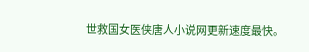世救国女医侠唐人小说网更新速度最快。